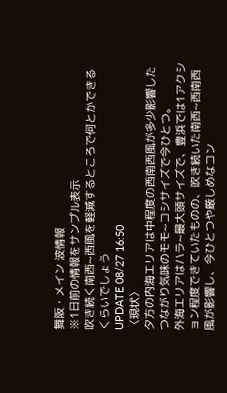舞阪・メイン 波情報
※1日前の情報をサンプル表示
吹き続く南西~西風を軽減するところで何とかできるくらいでしょう
UPDATE 08/27 16:50
〈現状〉
夕方の内海エリアは中程度の西南西風が多少影響したつながり気味のモモ~コシサイズで今ひとつ。
外海エリアはハラ~最大頭サイズで、豊浜では1アクション程度できていたものの、吹き続いた南西~西南西風が影響し、今ひとつや厳しめなコン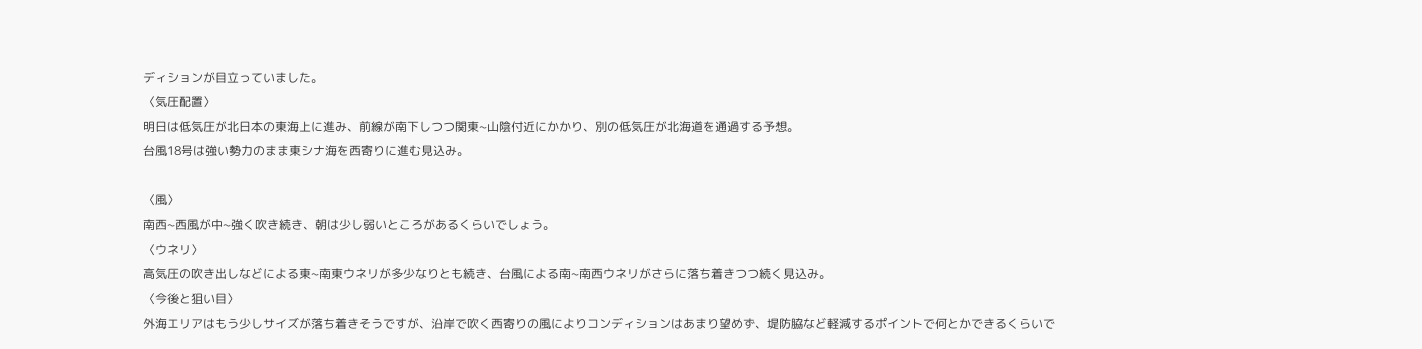ディションが目立っていました。
〈気圧配置〉
明日は低気圧が北日本の東海上に進み、前線が南下しつつ関東~山陰付近にかかり、別の低気圧が北海道を通過する予想。
台風18号は強い勢力のまま東シナ海を西寄りに進む見込み。

〈風〉
南西~西風が中~強く吹き続き、朝は少し弱いところがあるくらいでしょう。
〈ウネリ〉
高気圧の吹き出しなどによる東~南東ウネリが多少なりとも続き、台風による南~南西ウネリがさらに落ち着きつつ続く見込み。
〈今後と狙い目〉
外海エリアはもう少しサイズが落ち着きそうですが、沿岸で吹く西寄りの風によりコンディションはあまり望めず、堤防脇など軽減するポイントで何とかできるくらいで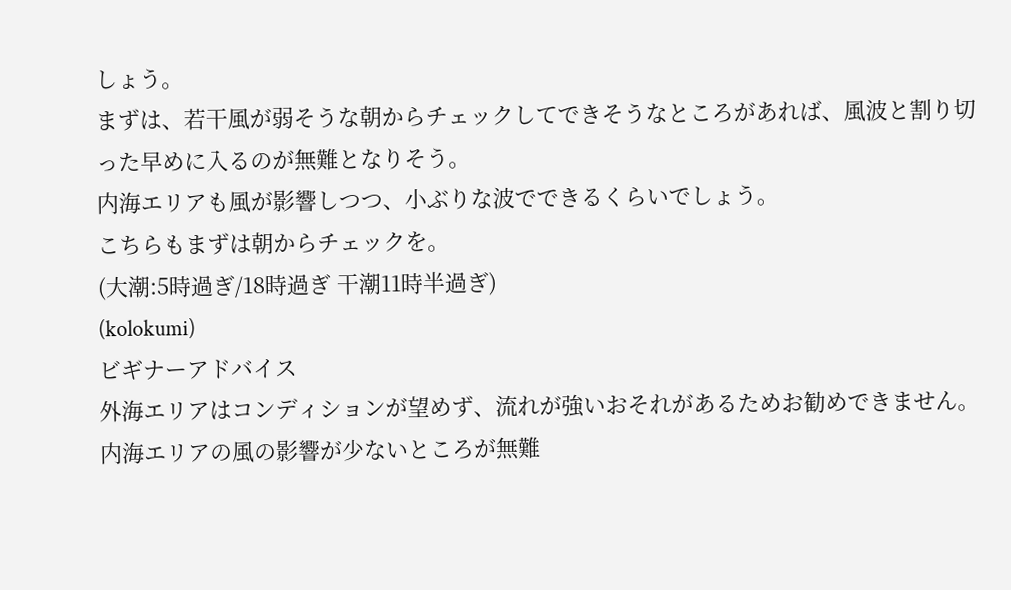しょう。
まずは、若干風が弱そうな朝からチェックしてできそうなところがあれば、風波と割り切った早めに入るのが無難となりそう。
内海エリアも風が影響しつつ、小ぶりな波でできるくらいでしょう。
こちらもまずは朝からチェックを。
(大潮:5時過ぎ/18時過ぎ 干潮11時半過ぎ)
(kolokumi)
ビギナーアドバイス
外海エリアはコンディションが望めず、流れが強いおそれがあるためお勧めできません。内海エリアの風の影響が少ないところが無難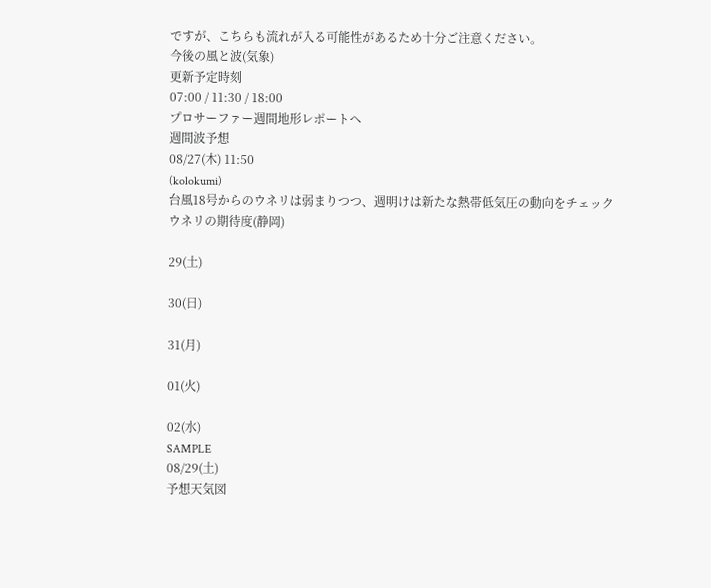ですが、こちらも流れが入る可能性があるため十分ご注意ください。
今後の風と波(気象)
更新予定時刻
07:00 / 11:30 / 18:00
プロサーファー週間地形レポートへ
週間波予想
08/27(木) 11:50
(kolokumi)
台風18号からのウネリは弱まりつつ、週明けは新たな熱帯低気圧の動向をチェック
ウネリの期待度(静岡)

29(土)

30(日)

31(月)

01(火)

02(水)
SAMPLE
08/29(土)
予想天気図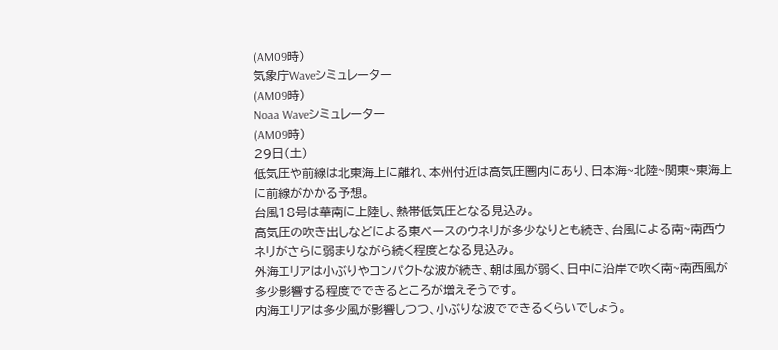(AM09時)
気象庁Waveシミュレーター
(AM09時)
Noaa Waveシミュレーター
(AM09時)
29日(土)
低気圧や前線は北東海上に離れ、本州付近は高気圧圏内にあり、日本海~北陸~関東~東海上に前線がかかる予想。
台風18号は華南に上陸し、熱帯低気圧となる見込み。
高気圧の吹き出しなどによる東ベースのウネリが多少なりとも続き、台風による南~南西ウネリがさらに弱まりながら続く程度となる見込み。
外海エリアは小ぶりやコンパクトな波が続き、朝は風が弱く、日中に沿岸で吹く南~南西風が多少影響する程度でできるところが増えそうです。
内海エリアは多少風が影響しつつ、小ぶりな波でできるくらいでしょう。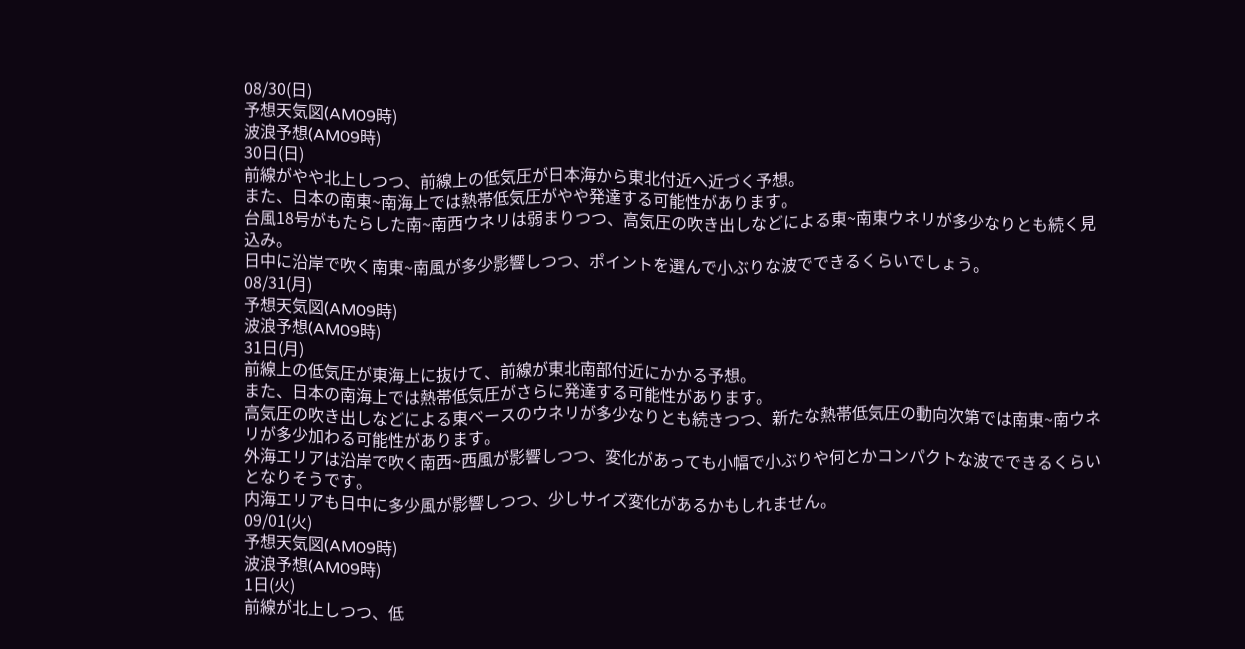08/30(日)
予想天気図(AM09時)
波浪予想(AM09時)
30日(日)
前線がやや北上しつつ、前線上の低気圧が日本海から東北付近へ近づく予想。
また、日本の南東~南海上では熱帯低気圧がやや発達する可能性があります。
台風18号がもたらした南~南西ウネリは弱まりつつ、高気圧の吹き出しなどによる東~南東ウネリが多少なりとも続く見込み。
日中に沿岸で吹く南東~南風が多少影響しつつ、ポイントを選んで小ぶりな波でできるくらいでしょう。
08/31(月)
予想天気図(AM09時)
波浪予想(AM09時)
31日(月)
前線上の低気圧が東海上に抜けて、前線が東北南部付近にかかる予想。
また、日本の南海上では熱帯低気圧がさらに発達する可能性があります。
高気圧の吹き出しなどによる東ベースのウネリが多少なりとも続きつつ、新たな熱帯低気圧の動向次第では南東~南ウネリが多少加わる可能性があります。
外海エリアは沿岸で吹く南西~西風が影響しつつ、変化があっても小幅で小ぶりや何とかコンパクトな波でできるくらいとなりそうです。
内海エリアも日中に多少風が影響しつつ、少しサイズ変化があるかもしれません。
09/01(火)
予想天気図(AM09時)
波浪予想(AM09時)
1日(火)
前線が北上しつつ、低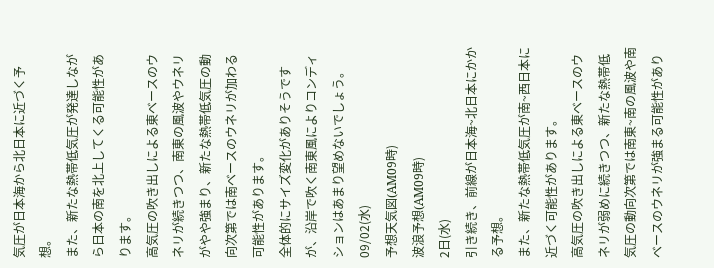気圧が日本海から北日本に近づく予想。
また、新たな熱帯低気圧が発達しながら日本の南を北上してくる可能性があります。
高気圧の吹き出しによる東ベースのウネリが続きつつ、南東の風波やウネリがやや強まり、新たな熱帯低気圧の動向次第では南ベースのウネリが加わる可能性があります。
全体的にサイズ変化がありそうですが、沿岸で吹く南東風によりコンディションはあまり望めないでしょう。
09/02(水)
予想天気図(AM09時)
波浪予想(AM09時)
2日(水)
引き続き、前線が日本海~北日本にかかる予想。
また、新たな熱帯低気圧が南~西日本に近づく可能性があります。
高気圧の吹き出しによる東ベースのウネリが弱めに続きつつ、新たな熱帯低気圧の動向次第では南東~南の風波や南ベースのウネリが強まる可能性があり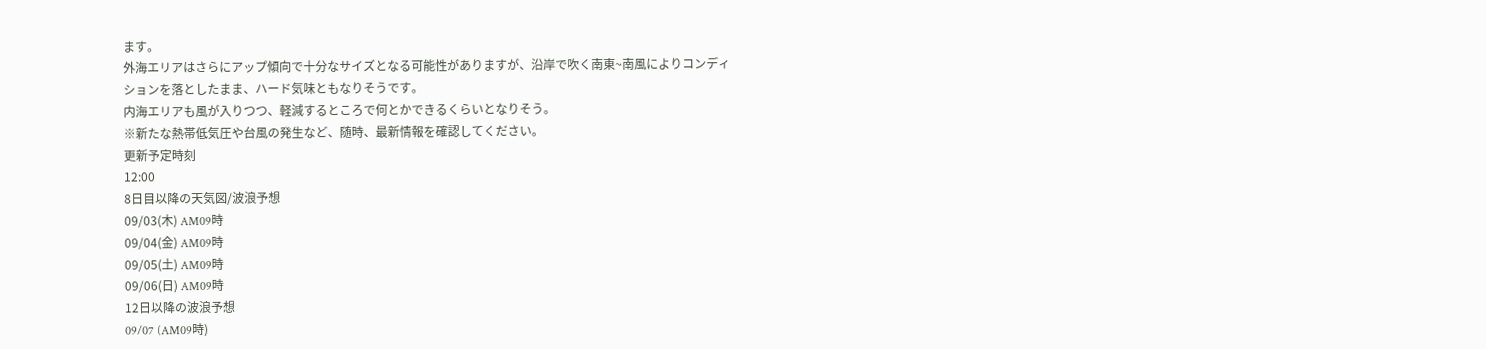ます。
外海エリアはさらにアップ傾向で十分なサイズとなる可能性がありますが、沿岸で吹く南東~南風によりコンディションを落としたまま、ハード気味ともなりそうです。
内海エリアも風が入りつつ、軽減するところで何とかできるくらいとなりそう。
※新たな熱帯低気圧や台風の発生など、随時、最新情報を確認してください。
更新予定時刻
12:00
8日目以降の天気図/波浪予想
09/03(木) AM09時
09/04(金) AM09時
09/05(土) AM09時
09/06(日) AM09時
12日以降の波浪予想
09/07 (AM09時)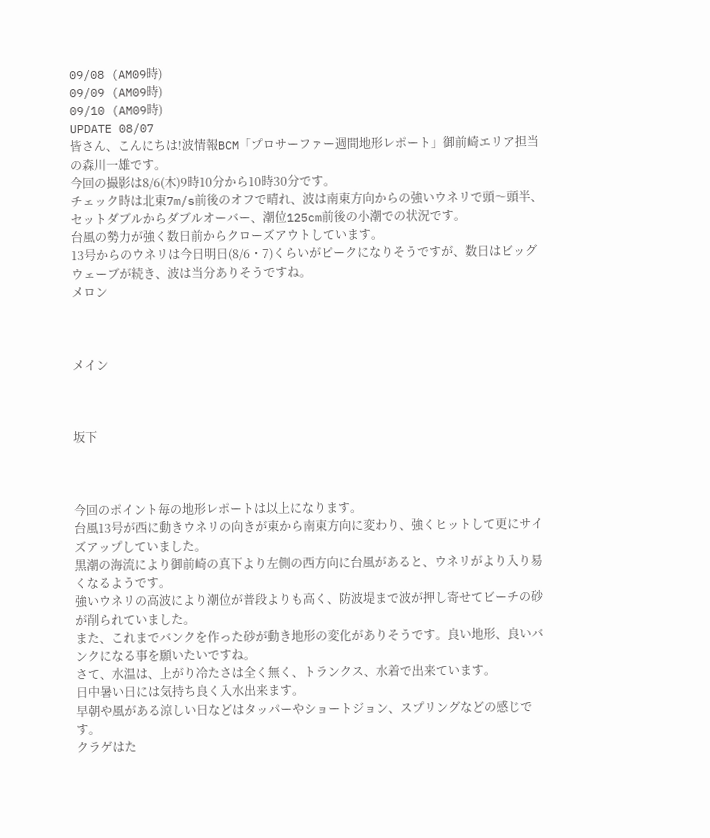09/08 (AM09時)
09/09 (AM09時)
09/10 (AM09時)
UPDATE 08/07
皆さん、こんにちは!波情報BCM「プロサーファー週間地形レポート」御前崎エリア担当の森川一雄です。
今回の撮影は8/6(木)9時10分から10時30分です。
チェック時は北東7m/s前後のオフで晴れ、波は南東方向からの強いウネリで頭〜頭半、セットダブルからダブルオーバー、潮位125cm前後の小潮での状況です。
台風の勢力が強く数日前からクローズアウトしています。
13号からのウネリは今日明日(8/6・7)くらいがピークになりそうですが、数日はビッグウェーブが続き、波は当分ありそうですね。
メロン



メイン



坂下



今回のポイント毎の地形レポートは以上になります。
台風13号が西に動きウネリの向きが東から南東方向に変わり、強くヒットして更にサイズアップしていました。
黒潮の海流により御前崎の真下より左側の西方向に台風があると、ウネリがより入り易くなるようです。
強いウネリの高波により潮位が普段よりも高く、防波堤まで波が押し寄せてビーチの砂が削られていました。
また、これまでバンクを作った砂が動き地形の変化がありそうです。良い地形、良いバンクになる事を願いたいですね。
さて、水温は、上がり冷たさは全く無く、トランクス、水着で出来ています。
日中暑い日には気持ち良く入水出来ます。
早朝や風がある涼しい日などはタッパーやショートジョン、スプリングなどの感じです。
クラゲはた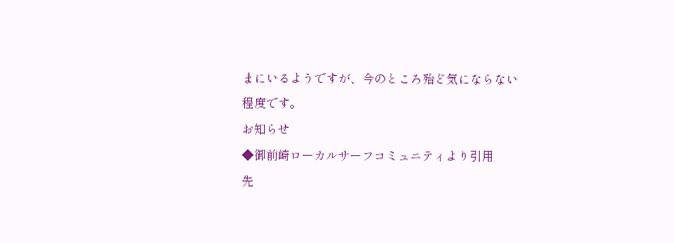まにいるようですが、今のところ殆ど気にならない程度です。
お知らせ
◆御前崎ローカルサーフコミュニティより引用
先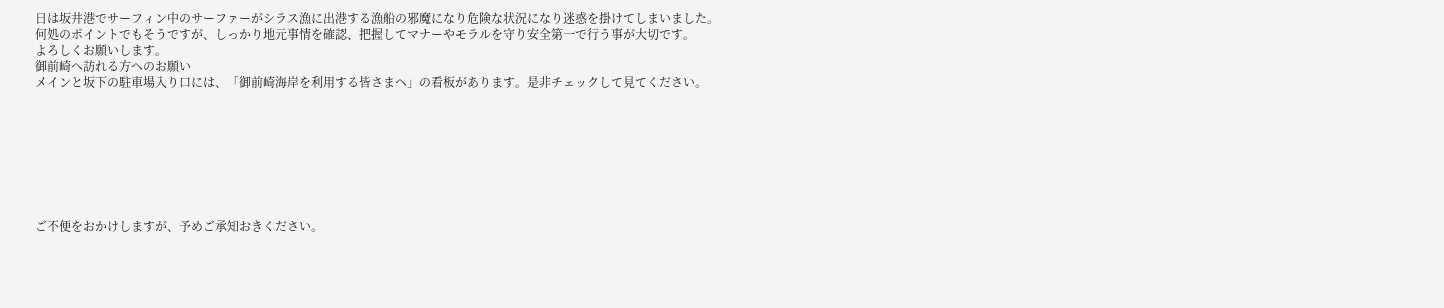日は坂井港でサーフィン中のサーファーがシラス漁に出港する漁船の邪魔になり危険な状況になり迷惑を掛けてしまいました。
何処のポイントでもそうですが、しっかり地元事情を確認、把握してマナーやモラルを守り安全第一で行う事が大切です。
よろしくお願いします。
御前崎へ訪れる方へのお願い
メインと坂下の駐車場入り口には、「御前崎海岸を利用する皆さまへ」の看板があります。是非チェックして見てください。








ご不便をおかけしますが、予めご承知おきください。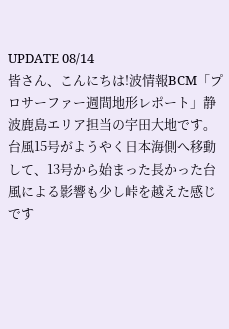UPDATE 08/14
皆さん、こんにちは!波情報BCM「プロサーファー週間地形レポート」静波鹿島エリア担当の宇田大地です。
台風15号がようやく日本海側へ移動して、13号から始まった長かった台風による影響も少し峠を越えた感じです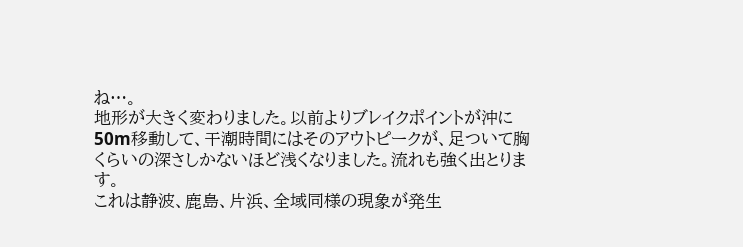ね…。
地形が大きく変わりました。以前よりブレイクポイントが沖に50m移動して、干潮時間にはそのアウトピークが、足ついて胸くらいの深さしかないほど浅くなりました。流れも強く出とります。
これは静波、鹿島、片浜、全域同様の現象が発生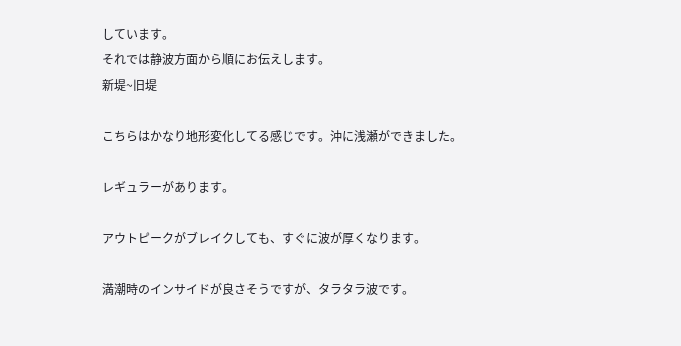しています。
それでは静波方面から順にお伝えします。
新堤~旧堤

こちらはかなり地形変化してる感じです。沖に浅瀬ができました。

レギュラーがあります。

アウトピークがブレイクしても、すぐに波が厚くなります。

満潮時のインサイドが良さそうですが、タラタラ波です。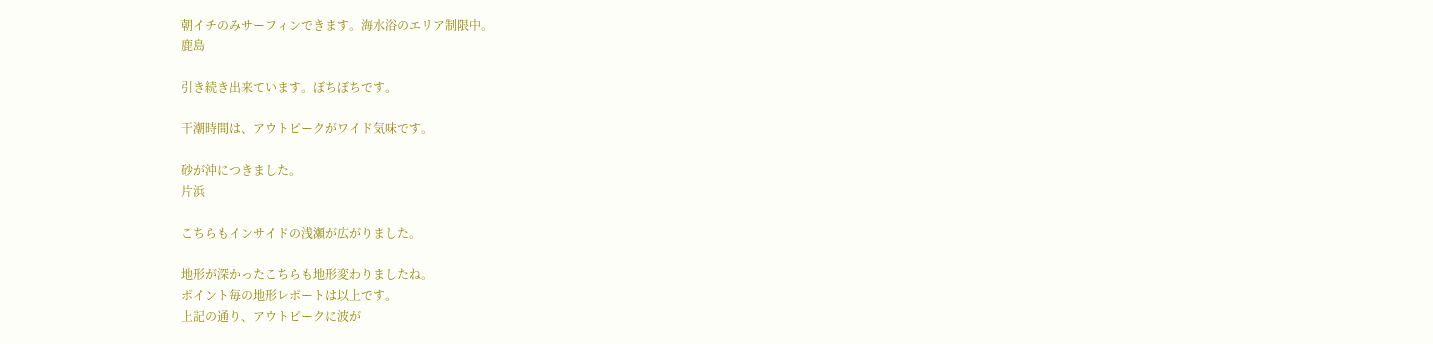朝イチのみサーフィンできます。海水浴のエリア制限中。
鹿島

引き続き出来ています。ぼちぼちです。

干潮時間は、アウトピークがワイド気味です。

砂が沖につきました。
片浜

こちらもインサイドの浅瀬が広がりました。

地形が深かったこちらも地形変わりましたね。
ポイント毎の地形レポートは以上です。
上記の通り、アウトピークに波が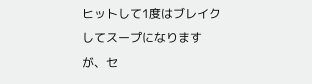ヒットして1度はブレイクしてスープになりますが、セ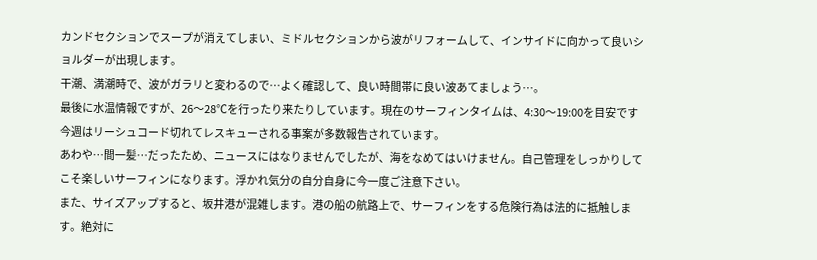カンドセクションでスープが消えてしまい、ミドルセクションから波がリフォームして、インサイドに向かって良いショルダーが出現します。
干潮、満潮時で、波がガラリと変わるので…よく確認して、良い時間帯に良い波あてましょう…。
最後に水温情報ですが、26〜28℃を行ったり来たりしています。現在のサーフィンタイムは、4:30〜19:00を目安です
今週はリーシュコード切れてレスキューされる事案が多数報告されています。
あわや…間一髪…だったため、ニュースにはなりませんでしたが、海をなめてはいけません。自己管理をしっかりしてこそ楽しいサーフィンになります。浮かれ気分の自分自身に今一度ご注意下さい。
また、サイズアップすると、坂井港が混雑します。港の船の航路上で、サーフィンをする危険行為は法的に抵触します。絶対に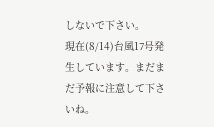しないで下さい。
現在(8/14)台風17号発生しています。まだまだ予報に注意して下さいね。